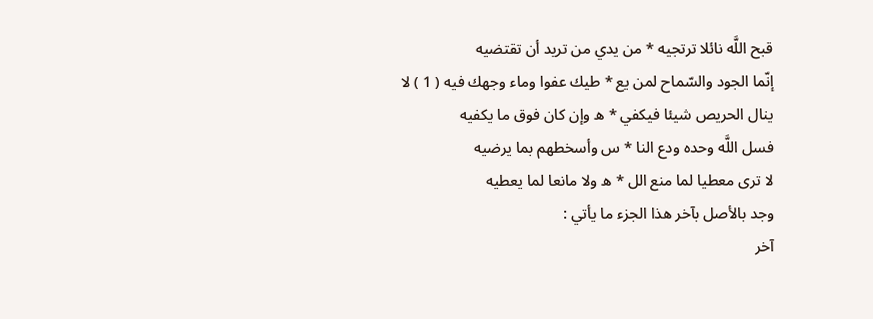قبح اللَّه نائلا ترتجيه * من يدي من تريد أن تقتضيه
إنّما الجود والسّماح لمن يع * طيك عفوا وماء وجهك فيه ( 1 ) لا ينال الحريص شيئا فيكفي * ه وإن كان فوق ما يكفيه
فسل اللَّه وحده ودع النا * س وأسخطهم بما يرضيه
لا ترى معطيا لما منع الل * ه ولا مانعا لما يعطيه
وجد بالأصل بآخر هذا الجزء ما يأتي :
آخر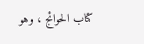كتاب الحوائج ، وهو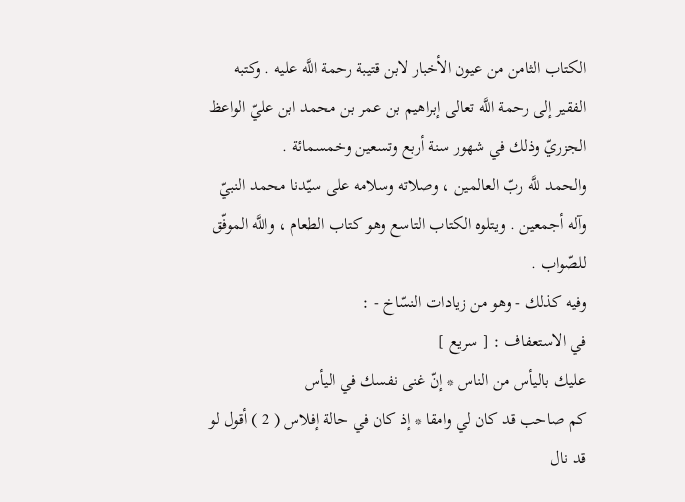الكتاب الثامن من عيون الأخبار لابن قتيبة رحمة اللَّه عليه . وكتبه الفقير إلى رحمة اللَّه تعالى إبراهيم بن عمر بن محمد ابن عليّ الواعظ الجزريّ وذلك في شهور سنة أربع وتسعين وخمسمائة .
والحمد للَّه ربّ العالمين ، وصلاته وسلامه على سيّدنا محمد النبيّ وآله أجمعين . ويتلوه الكتاب التاسع وهو كتاب الطعام ، واللَّه الموفّق للصّواب .
وفيه كذلك - وهو من زيادات النسّاخ - :
في الاستعفاف : [ سريع ]
عليك باليأس من الناس * إنّ غنى نفسك في اليأس
كم صاحب قد كان لي وامقا * إذ كان في حالة إفلاس ( 2 ) أقول لو قد نال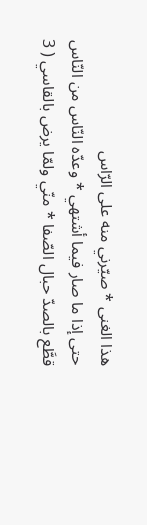هذا الغنى * صيّرني منه على الرّاس
حتى إذا ما صار فيما أشتهي * وعدّه النّاس من النّاس
قطَّع بالصدّ حبال الصّفا * منّي ولمّا يرض بالقاسي ( 3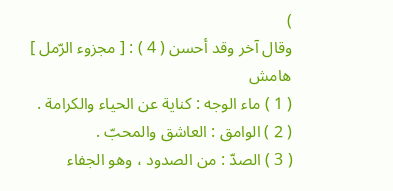)
وقال آخر وقد أحسن ( 4 ) : [ مجزوء الرّمل ]
هامش
( 1 ) ماء الوجه : كناية عن الحياء والكرامة .
( 2 ) الوامق : العاشق والمحبّ .
( 3 ) الصدّ : من الصدود ، وهو الجفاء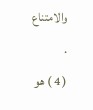والامتناع .
( 4 ) هو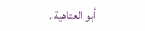أبو العتاهية .